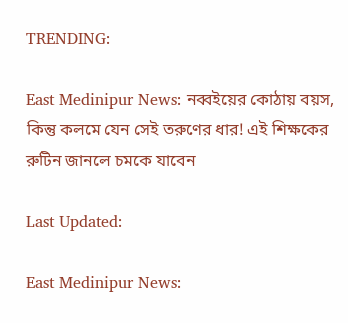TRENDING:

East Medinipur News: নব্বইয়ের কোঠায় বয়স, কিন্তু কলমে যেন সেই তরুণের ধার! এই শিক্ষকের রুটিন জানলে চমকে যাবেন

Last Updated:

East Medinipur News: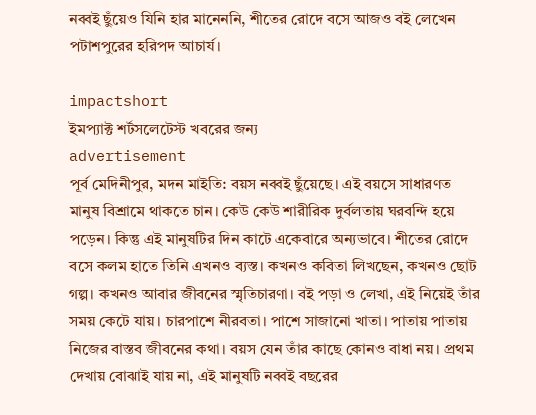নব্বই ছুঁয়েও যিনি হার মানেননি, শীতের রোদে বসে আজও বই লেখেন পটাশপুরের হরিপদ আচার্য।

impactshort
ইমপ্যাক্ট শর্টসলেটেস্ট খবরের জন্য
advertisement
পূর্ব মেদিনীপুর, মদন মাইতি: বয়স নব্বই ছুঁয়েছে। এই বয়সে সাধারণত মানুষ বিশ্রামে থাকতে চান। কেউ কেউ শারীরিক দুর্বলতায় ঘরবন্দি হয়ে পড়েন। কিন্তু এই মানুষটির দিন কাটে একেবারে অন্যভাবে। শীতের রোদে বসে কলম হাতে তিনি এখনও ব্যস্ত। কখনও কবিতা লিখছেন, কখনও ছোট গল্প। কখনও আবার জীবনের স্মৃতিচারণা। বই পড়া ও লেখা, এই নিয়েই তাঁর সময় কেটে যায়। চারপাশে নীরবতা। পাশে সাজানো খাতা। পাতায় পাতায় নিজের বাস্তব জীবনের কথা। বয়স যেন তাঁর কাছে কোনও বাধা নয়। প্রথম দেখায় বোঝাই যায় না, এই মানুষটি নব্বই বছরের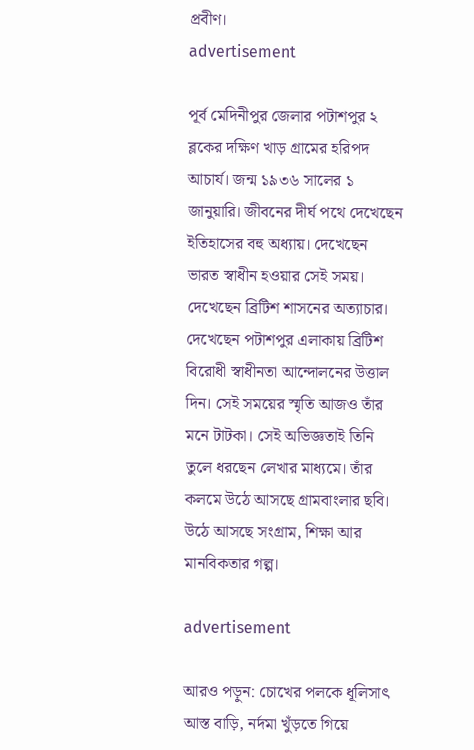প্রবীণ।
advertisement

পূর্ব মেদিনীপুর জেলার পটাশপুর ২ ব্লকের দক্ষিণ খাড় গ্রামের হরিপদ আচার্য। জন্ম ১৯৩৬ সালের ১ জানুয়ারি। জীবনের দীর্ঘ পথে দেখেছেন ইতিহাসের বহু অধ্যায়। দেখেছেন ভারত স্বাধীন হওয়ার সেই সময়। দেখেছেন ব্রিটিশ শাসনের অত্যাচার। দেখেছেন পটাশপুর এলাকায় ব্রিটিশ বিরোধী স্বাধীনতা আন্দোলনের উত্তাল দিন। সেই সময়ের স্মৃতি আজও তাঁর মনে টাটকা। সেই অভিজ্ঞতাই তিনি তুলে ধরছেন লেখার মাধ্যমে। তাঁর কলমে উঠে আসছে গ্রামবাংলার ছবি। উঠে আসছে সংগ্রাম, শিক্ষা আর মানবিকতার গল্প।

advertisement

আরও পড়ুন: চোখের পলকে ধূলিসাৎ আস্ত বাড়ি, নর্দমা খুঁড়তে গিয়ে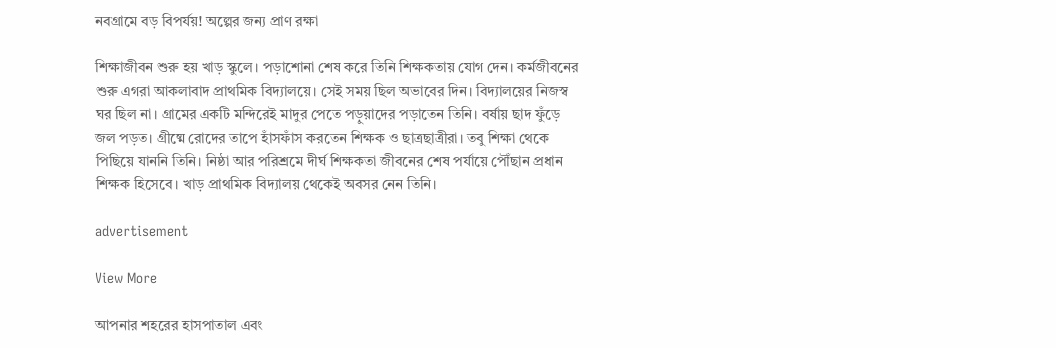নবগ্রামে বড় বিপর্যয়! অল্পের জন্য প্রাণ রক্ষা

শিক্ষাজীবন শুরু হয় খাড় স্কুলে। পড়াশোনা শেষ করে তিনি শিক্ষকতায় যোগ দেন। কর্মজীবনের শুরু এগরা আকলাবাদ প্রাথমিক বিদ্যালয়ে। সেই সময় ছিল অভাবের দিন। বিদ্যালয়ের নিজস্ব ঘর ছিল না। গ্রামের একটি মন্দিরেই মাদুর পেতে পড়ুয়াদের পড়াতেন তিনি। বর্ষায় ছাদ ফুঁড়ে জল পড়ত। গ্রীষ্মে রোদের তাপে হাঁসফাঁস করতেন শিক্ষক ও ছাত্রছাত্রীরা। তবু শিক্ষা থেকে পিছিয়ে যাননি তিনি। নিষ্ঠা আর পরিশ্রমে দীর্ঘ শিক্ষকতা জীবনের শেষ পর্যায়ে পৌঁছান প্রধান শিক্ষক হিসেবে। খাড় প্রাথমিক বিদ্যালয় থেকেই অবসর নেন তিনি।

advertisement

View More

আপনার শহরের হাসপাতাল এবং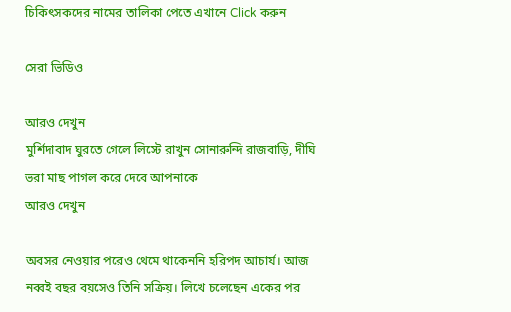চিকিৎসকদের নামের তালিকা পেতে এখানে Click করুন

সেরা ভিডিও

আরও দেখুন
মুর্শিদাবাদ ঘুরতে গেলে লিস্টে রাখুন সোনারুন্দি রাজবাড়ি, দীঘি ভরা মাছ পাগল করে দেবে আপনাকে
আরও দেখুন

অবসর নেওয়ার পরেও থেমে থাকেননি হরিপদ আচার্য। আজ নব্বই বছর বয়সেও তিনি সক্রিয়। লিখে চলেছেন একের পর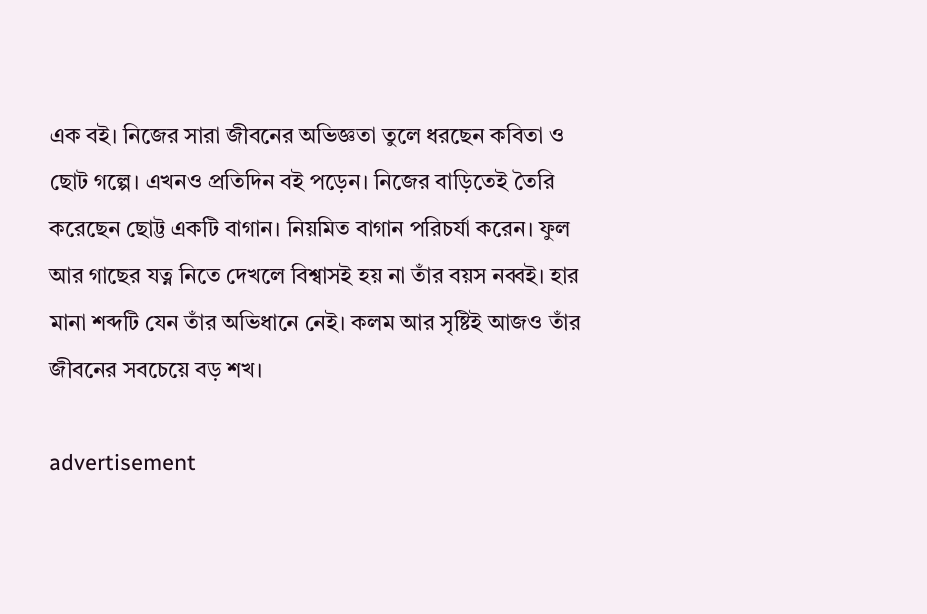এক বই। নিজের সারা জীবনের অভিজ্ঞতা তুলে ধরছেন কবিতা ও ছোট গল্পে। এখনও প্রতিদিন বই পড়েন। নিজের বাড়িতেই তৈরি করেছেন ছোট্ট একটি বাগান। নিয়মিত বাগান পরিচর্যা করেন। ফুল আর গাছের যত্ন নিতে দেখলে বিশ্বাসই হয় না তাঁর বয়স নব্বই। হার মানা শব্দটি যেন তাঁর অভিধানে নেই। কলম আর সৃষ্টিই আজও তাঁর জীবনের সবচেয়ে বড় শখ।

advertisement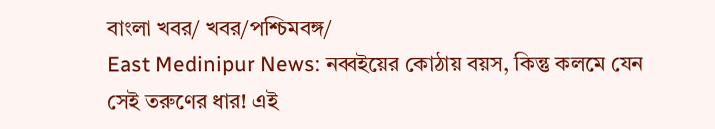বাংলা খবর/ খবর/পশ্চিমবঙ্গ/
East Medinipur News: নব্বইয়ের কোঠায় বয়স, কিন্তু কলমে যেন সেই তরুণের ধার! এই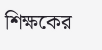শিক্ষকের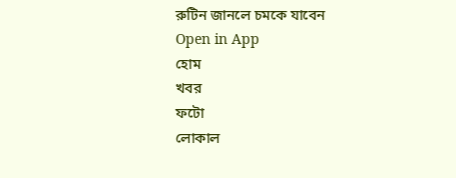রুটিন জানলে চমকে যাবেন
Open in App
হোম
খবর
ফটো
লোকাল